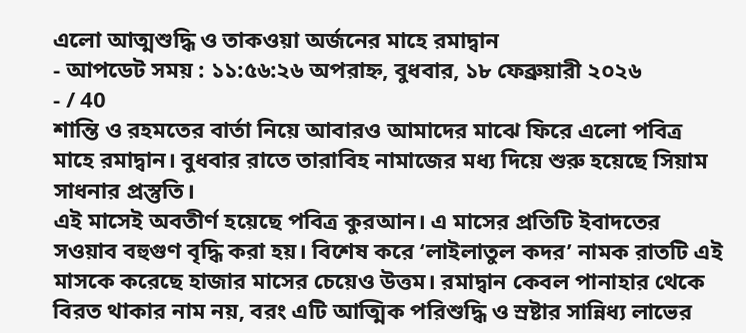এলো আত্মশুদ্ধি ও তাকওয়া অর্জনের মাহে রমাদ্বান
- আপডেট সময় : ১১:৫৬:২৬ অপরাহ্ন, বুধবার, ১৮ ফেব্রুয়ারী ২০২৬
- / 40
শান্তি ও রহমতের বার্তা নিয়ে আবারও আমাদের মাঝে ফিরে এলো পবিত্র মাহে রমাদ্বান। বুধবার রাতে তারাবিহ নামাজের মধ্য দিয়ে শুরু হয়েছে সিয়াম সাধনার প্রস্তুতি।
এই মাসেই অবতীর্ণ হয়েছে পবিত্র কুরআন। এ মাসের প্রতিটি ইবাদতের সওয়াব বহুগুণ বৃদ্ধি করা হয়। বিশেষ করে ‘লাইলাতুল কদর’ নামক রাতটি এই মাসকে করেছে হাজার মাসের চেয়েও উত্তম। রমাদ্বান কেবল পানাহার থেকে বিরত থাকার নাম নয়, বরং এটি আত্মিক পরিশুদ্ধি ও স্রষ্টার সান্নিধ্য লাভের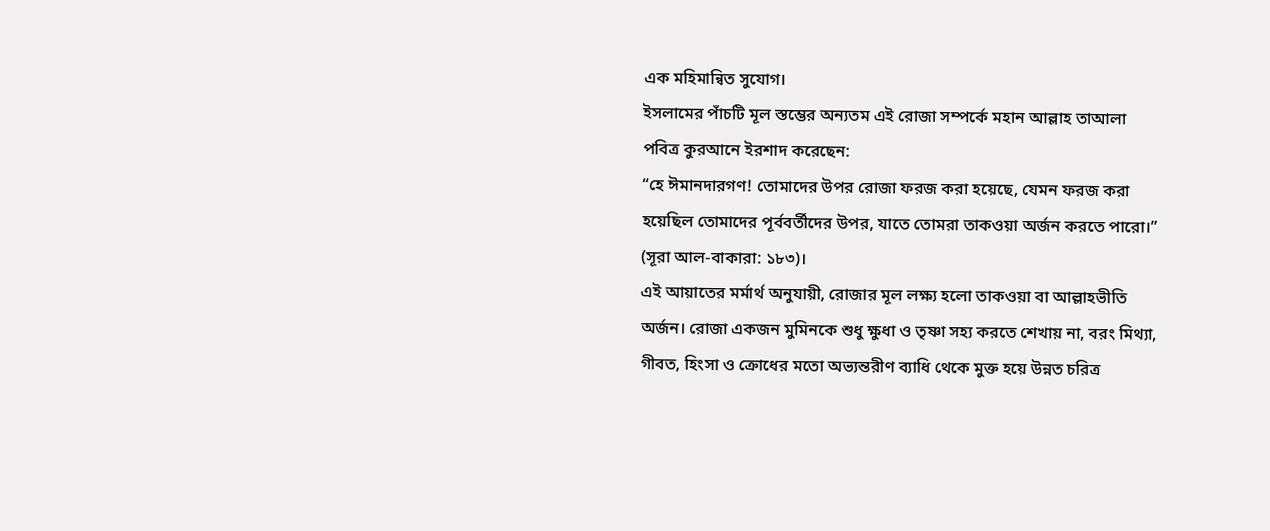এক মহিমান্বিত সুযোগ।
ইসলামের পাঁচটি মূল স্তম্ভের অন্যতম এই রোজা সম্পর্কে মহান আল্লাহ তাআলা পবিত্র কুরআনে ইরশাদ করেছেন:
“হে ঈমানদারগণ! তোমাদের উপর রোজা ফরজ করা হয়েছে, যেমন ফরজ করা হয়েছিল তোমাদের পূর্ববর্তীদের উপর, যাতে তোমরা তাকওয়া অর্জন করতে পারো।” (সূরা আল-বাকারা: ১৮৩)।
এই আয়াতের মর্মার্থ অনুযায়ী, রোজার মূল লক্ষ্য হলো তাকওয়া বা আল্লাহভীতি অর্জন। রোজা একজন মুমিনকে শুধু ক্ষুধা ও তৃষ্ণা সহ্য করতে শেখায় না, বরং মিথ্যা, গীবত, হিংসা ও ক্রোধের মতো অভ্যন্তরীণ ব্যাধি থেকে মুক্ত হয়ে উন্নত চরিত্র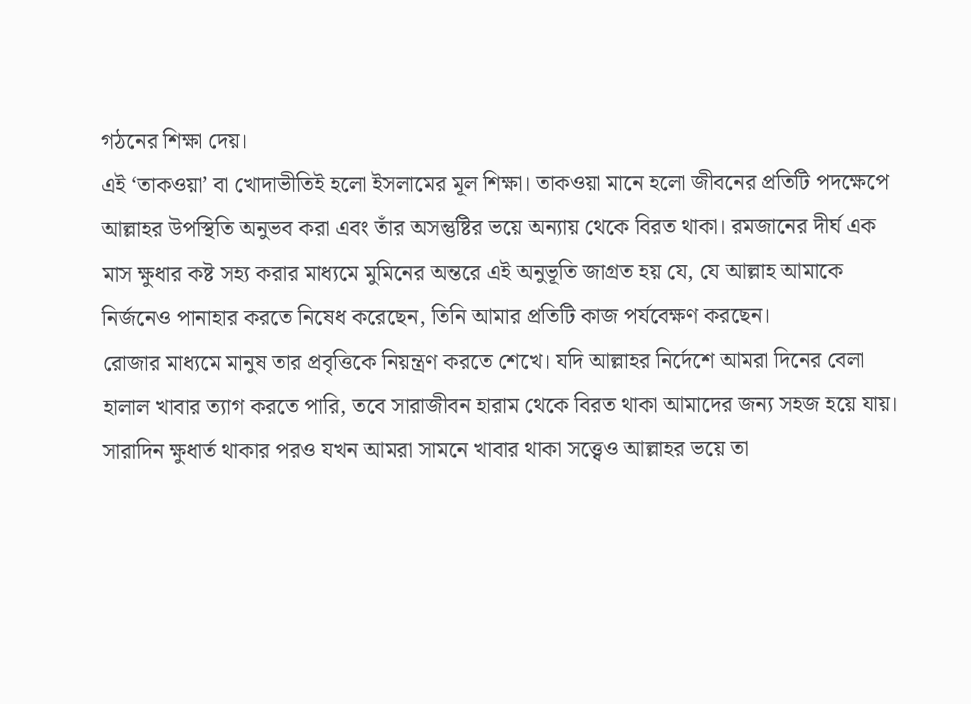গঠনের শিক্ষা দেয়।
এই ‘তাকওয়া’ বা খোদাভীতিই হলো ইসলামের মূল শিক্ষা। তাকওয়া মানে হলো জীবনের প্রতিটি পদক্ষেপে আল্লাহর উপস্থিতি অনুভব করা এবং তাঁর অসন্তুষ্টির ভয়ে অন্যায় থেকে বিরত থাকা। রমজানের দীর্ঘ এক মাস ক্ষুধার কষ্ট সহ্য করার মাধ্যমে মুমিনের অন্তরে এই অনুভূতি জাগ্রত হয় যে, যে আল্লাহ আমাকে নির্জনেও পানাহার করতে নিষেধ করেছেন, তিনি আমার প্রতিটি কাজ পর্যবেক্ষণ করছেন।
রোজার মাধ্যমে মানুষ তার প্রবৃত্তিকে নিয়ন্ত্রণ করতে শেখে। যদি আল্লাহর নির্দেশে আমরা দিনের বেলা হালাল খাবার ত্যাগ করতে পারি, তবে সারাজীবন হারাম থেকে বিরত থাকা আমাদের জন্য সহজ হয়ে যায়। সারাদিন ক্ষুধার্ত থাকার পরও যখন আমরা সামনে খাবার থাকা সত্ত্বেও আল্লাহর ভয়ে তা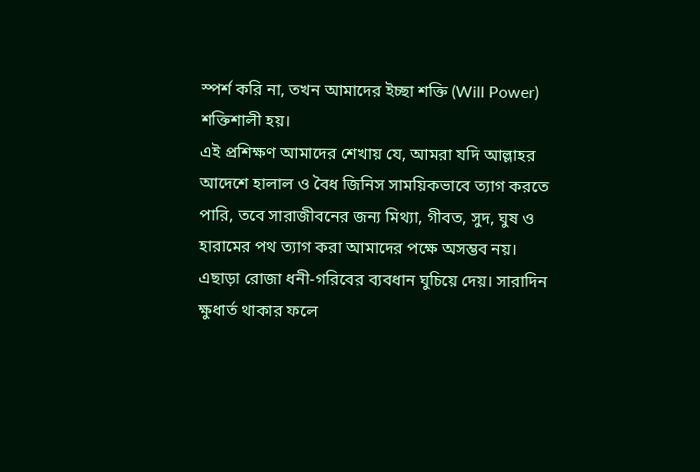স্পর্শ করি না, তখন আমাদের ইচ্ছা শক্তি (Will Power) শক্তিশালী হয়।
এই প্রশিক্ষণ আমাদের শেখায় যে, আমরা যদি আল্লাহর আদেশে হালাল ও বৈধ জিনিস সাময়িকভাবে ত্যাগ করতে পারি, তবে সারাজীবনের জন্য মিথ্যা, গীবত, সুদ, ঘুষ ও হারামের পথ ত্যাগ করা আমাদের পক্ষে অসম্ভব নয়। এছাড়া রোজা ধনী-গরিবের ব্যবধান ঘুচিয়ে দেয়। সারাদিন ক্ষুধার্ত থাকার ফলে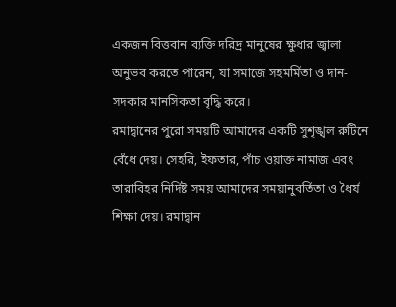একজন বিত্তবান ব্যক্তি দরিদ্র মানুষের ক্ষুধার জ্বালা অনুভব করতে পারেন, যা সমাজে সহমর্মিতা ও দান-সদকার মানসিকতা বৃদ্ধি করে।
রমাদ্বানের পুরো সময়টি আমাদের একটি সুশৃঙ্খল রুটিনে বেঁধে দেয়। সেহরি, ইফতার, পাঁচ ওয়াক্ত নামাজ এবং তারাবিহর নির্দিষ্ট সময় আমাদের সময়ানুবর্তিতা ও ধৈর্য শিক্ষা দেয়। রমাদ্বান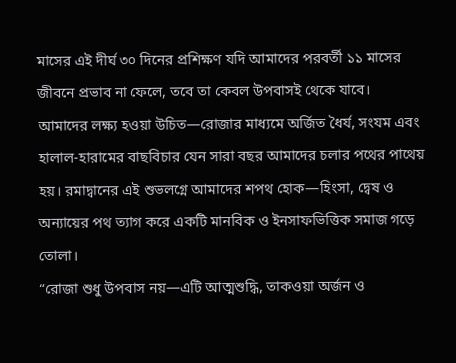মাসের এই দীর্ঘ ৩০ দিনের প্রশিক্ষণ যদি আমাদের পরবর্তী ১১ মাসের জীবনে প্রভাব না ফেলে, তবে তা কেবল উপবাসই থেকে যাবে।
আমাদের লক্ষ্য হওয়া উচিত—রোজার মাধ্যমে অর্জিত ধৈর্য, সংযম এবং হালাল-হারামের বাছবিচার যেন সারা বছর আমাদের চলার পথের পাথেয় হয়। রমাদ্বানের এই শুভলগ্নে আমাদের শপথ হোক—হিংসা, দ্বেষ ও অন্যায়ের পথ ত্যাগ করে একটি মানবিক ও ইনসাফভিত্তিক সমাজ গড়ে তোলা।
“রোজা শুধু উপবাস নয়—এটি আত্মশুদ্ধি, তাকওয়া অর্জন ও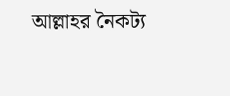আল্লাহর নৈকট্য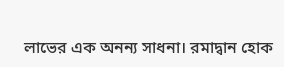লাভের এক অনন্য সাধনা। রমাদ্বান হোক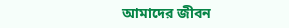আমাদের জীবন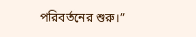পরিবর্তনের শুরু।”